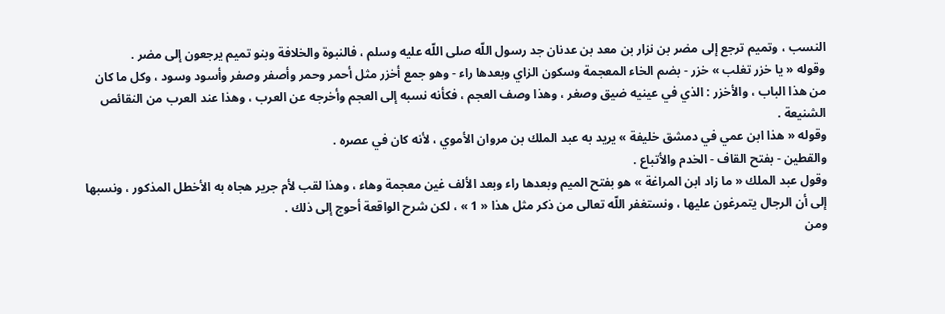النسب ، وتميم ترجع إلى مضر بن نزار بن معد بن عدنان جد رسول اللّه صلى اللّه عليه وسلم ، فالنبوة والخلافة وبنو تميم يرجعون إلى مضر .
وقوله « يا خزر تغلب » خزر - بضم الخاء المعجمة وسكون الزاي وبعدها راء - وهو جمع أخزر مثل أحمر وحمر وأصفر وصفر وأسود وسود ، وكل ما كان من هذا الباب ، والأخزر : الذي في عينيه ضيق وصغر ، وهذا وصف العجم ، فكأنه نسبه إلى العجم وأخرجه عن العرب ، وهذا عند العرب من النقائص الشنيعة .
وقوله « هذا ابن عمي في دمشق خليفة » يريد به عبد الملك بن مروان الأموي ، لأنه كان في عصره .
والقطين - بفتح القاف - الخدم والأتباع .
وقول عبد الملك « ما زاد ابن المراغة » هو بفتح الميم وبعدها راء وبعد الألف غين معجمة وهاء ، وهذا لقب لأم جرير هجاه به الأخطل المذكور ، ونسبها إلى أن الرجال يتمرغون عليها ، ونستغفر اللّه تعالى من ذكر مثل هذا « 1 » ، لكن شرح الواقعة أحوج إلى ذلك .
ومن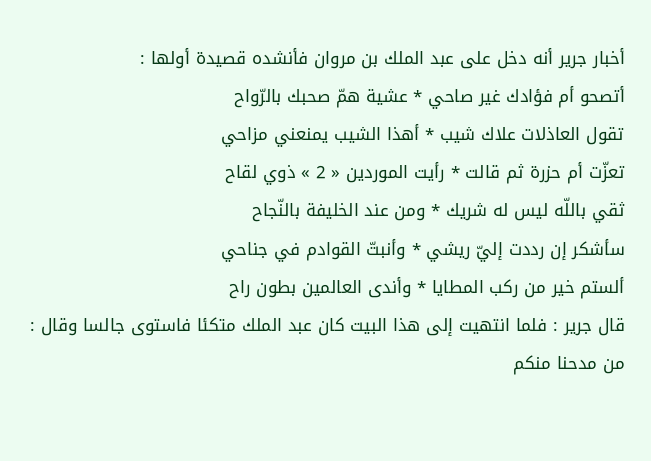أخبار جرير أنه دخل على عبد الملك بن مروان فأنشده قصيدة أولها :
أتصحو أم فؤادك غير صاحي * عشية همّ صحبك بالرّواح
تقول العاذلات علاك شيب * أهذا الشيب يمنعني مزاحي
تعزّت أم حزرة ثم قالت * رأيت الموردين « 2 » ذوي لقاح
ثقي باللّه ليس له شريك * ومن عند الخليفة بالنّجاح
سأشكر إن رددت إليّ ريشي * وأنبتّ القوادم في جناحي
ألستم خير من ركب المطايا * وأندى العالمين بطون راح
قال جرير : فلما انتهيت إلى هذا البيت كان عبد الملك متكئا فاستوى جالسا وقال : من مدحنا منكم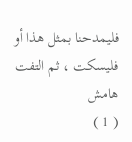فليمدحنا بمثل هذا أو فليسكت ، ثم التفت
هامش
( 1 )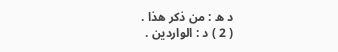د ه : من ذكر هذا .
( 2 ) د : الواردين .